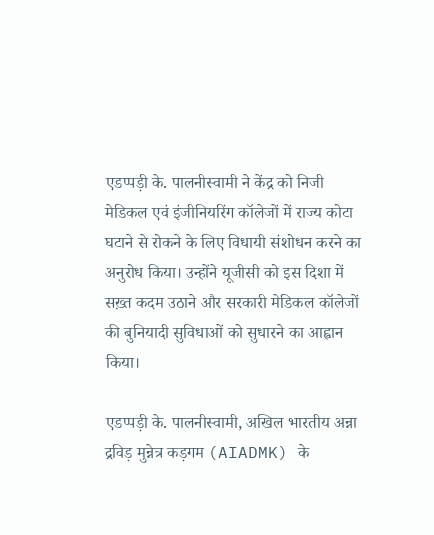एडप्पड़ी के. पालनीस्वामी ने केंद्र को निजी मेडिकल एवं इंजीनियरिंग कॉलेजों में राज्य कोटा घटाने से रोकने के लिए विधायी संशोधन करने का अनुरोध किया। उन्होंने यूजीसी को इस दिशा में सख़्त कदम उठाने और सरकारी मेडिकल कॉलेजों की बुनियादी सुविधाओं को सुधारने का आह्वान किया।

एडप्पड़ी के. पालनीस्वामी, अखिल भारतीय अन्ना द्रविड़ मुन्नेत्र कड़गम (AIADMK) के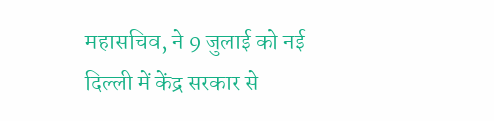महासचिव, ने 9 जुलाई को नई दिल्ली में केंद्र सरकार से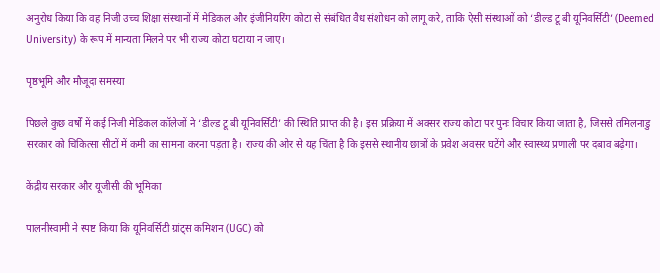अनुरोध किया कि वह निजी उच्च शिक्षा संस्थानों में मेडिकल और इंजीनियरिंग कोटा से संबंधित वैध संशोधन को लागू करे, ताकि ऐसी संस्थाओं को ‘डील्ड टू बी यूनिवर्सिटी’ (Deemed University) के रूप में मान्यता मिलने पर भी राज्य कोटा घटाया न जाए।

पृष्ठभूमि और मौजूदा समस्या

पिछले कुछ वर्षों में कई निजी मेडिकल कॉलेजों ने ‘डील्ड टू बी यूनिवर्सिटी’ की स्थिति प्राप्त की है। इस प्रक्रिया में अक्सर राज्य कोटा पर पुनः विचार किया जाता है, जिससे तमिलनाडु सरकार को चिकित्सा सीटों में कमी का सामना करना पड़ता है। राज्य की ओर से यह चिंता है कि इससे स्थानीय छात्रों के प्रवेश अवसर घटेंगे और स्वास्थ्य प्रणाली पर दबाव बढ़ेगा।

केंद्रीय सरकार और यूजीसी की भूमिका

पालनीस्वामी ने स्पष्ट किया कि यूनिवर्सिटी ग्रांट्स कमिशन (UGC) को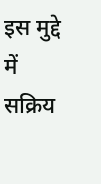इस मुद्दे में सक्रिय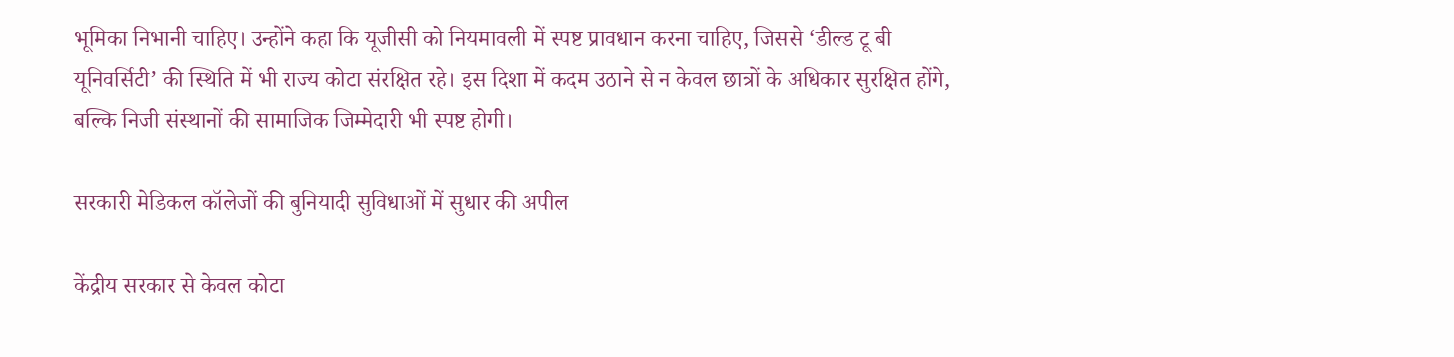भूमिका निभानी चाहिए। उन्होंने कहा कि यूजीसी को नियमावली में स्पष्ट प्रावधान करना चाहिए, जिससे ‘डील्ड टू बी यूनिवर्सिटी’ की स्थिति में भी राज्य कोटा संरक्षित रहे। इस दिशा में कदम उठाने से न केवल छात्रों के अधिकार सुरक्षित होंगे, बल्कि निजी संस्थानों की सामाजिक जिम्मेदारी भी स्पष्ट होगी।

सरकारी मेडिकल कॉलेजों की बुनियादी सुविधाओं में सुधार की अपील

केंद्रीय सरकार से केवल कोटा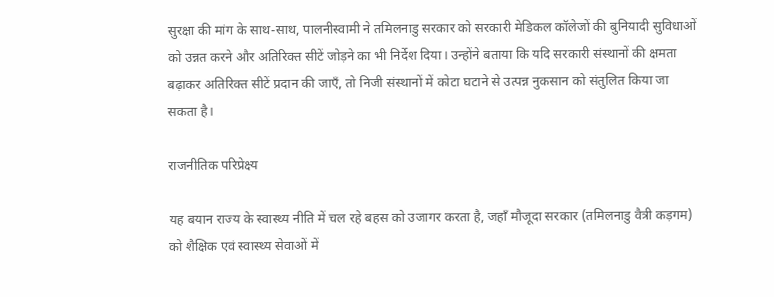सुरक्षा की मांग के साथ-साथ, पालनीस्वामी ने तमिलनाडु सरकार को सरकारी मेडिकल कॉलेजों की बुनियादी सुविधाओं को उन्नत करने और अतिरिक्त सीटें जोड़ने का भी निर्देश दिया। उन्होंने बताया कि यदि सरकारी संस्थानों की क्षमता बढ़ाकर अतिरिक्त सीटें प्रदान की जाएँ, तो निजी संस्थानों में कोटा घटाने से उत्पन्न नुकसान को संतुलित किया जा सकता है।

राजनीतिक परिप्रेक्ष्य

यह बयान राज्य के स्वास्थ्य नीति में चल रहे बहस को उजागर करता है, जहाँ मौजूदा सरकार (तमिलनाडु वैत्री कड़गम) को शैक्षिक एवं स्वास्थ्य सेवाओं में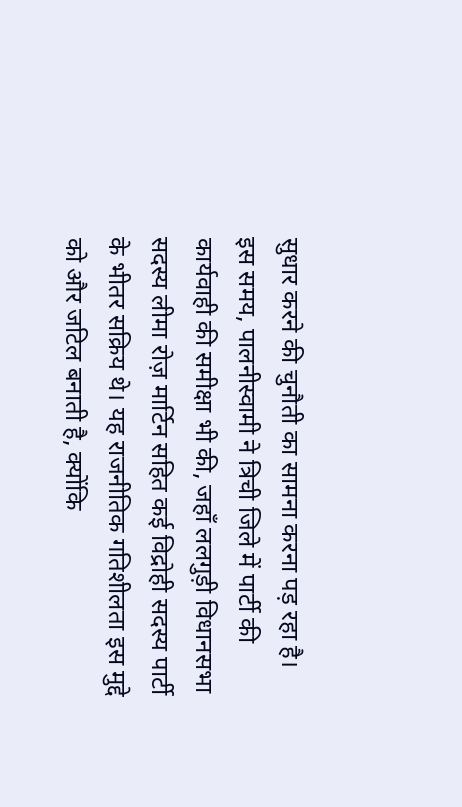सुधार करने की चुनौती का सामना करना पड़ रहा है। इस समय, पालनीस्वामी ने त्रिची जिले में पार्टी की कार्यवाही की समीक्षा भी की, जहाँ ललगुड़ी विधानसभा सदस्य लीमा रोज़ मार्टिन सहित कई विद्रोही सदस्य पार्टी के भीतर सक्रिय थे। यह राजनीतिक गतिशीलता इस मुद्दे को और जटिल बनाती है, क्योंकि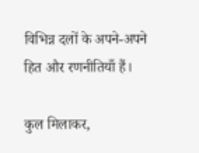विभिन्न दलों के अपने-अपने हित और रणनीतियाँ हैं।

कुल मिलाकर,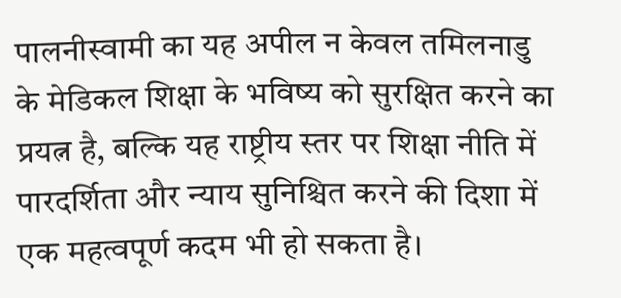पालनीस्वामी का यह अपील न केवल तमिलनाडु के मेडिकल शिक्षा के भविष्य को सुरक्षित करने का प्रयत्न है, बल्कि यह राष्ट्रीय स्तर पर शिक्षा नीति में पारदर्शिता और न्याय सुनिश्चित करने की दिशा में एक महत्वपूर्ण कदम भी हो सकता है।